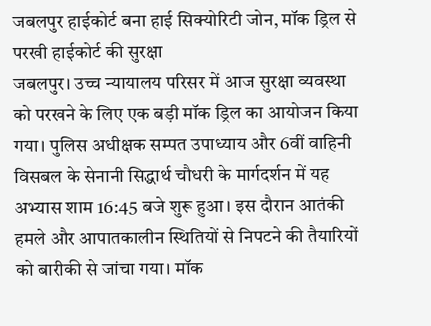जबलपुर हाईकोर्ट बना हाई सिक्योरिटी जोन, मॉक ड्रिल से परखी हाईकोर्ट की सुरक्षा
जबलपुर। उच्च न्यायालय परिसर में आज सुरक्षा व्यवस्था को परखने के लिए एक बड़ी मॉक ड्रिल का आयोजन किया गया। पुलिस अधीक्षक सम्पत उपाध्याय और 6वीं वाहिनी विसबल के सेनानी सिद्धार्थ चौधरी के मार्गदर्शन में यह अभ्यास शाम 16:45 बजे शुरू हुआ। इस दौरान आतंकी हमले और आपातकालीन स्थितियों से निपटने की तैयारियों को बारीकी से जांचा गया। मॉक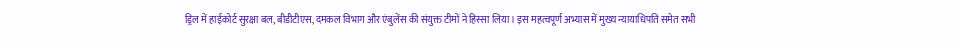ड्रिल में हाईकोर्ट सुरक्षा बल, बीडीटीएस, दमकल विभाग और एंबुलेंस की संयुक्त टीमों ने हिस्सा लिया। इस महत्वपूर्ण अभ्यास में मुख्य न्यायाधिपति समेत सभी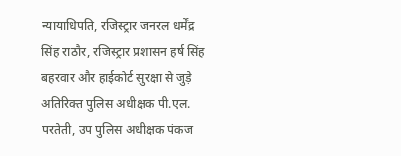न्यायाधिपति, रजिस्ट्रार जनरल धर्मेंद्र सिंह राठौर, रजिस्ट्रार प्रशासन हर्ष सिंह बहरवार और हाईकोर्ट सुरक्षा से जुड़े अतिरिक्त पुलिस अधीक्षक पी.एल. परतेती, उप पुलिस अधीक्षक पंकज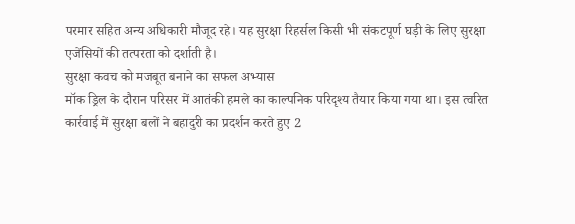परमार सहित अन्य अधिकारी मौजूद रहे। यह सुरक्षा रिहर्सल किसी भी संकटपूर्ण घड़ी के लिए सुरक्षा एजेंसियों की तत्परता को दर्शाती है।
सुरक्षा कवच को मजबूत बनाने का सफल अभ्यास
मॉक ड्रिल के दौरान परिसर में आतंकी हमले का काल्पनिक परिदृश्य तैयार किया गया था। इस त्वरित कार्रवाई में सुरक्षा बलों ने बहादुरी का प्रदर्शन करते हुए 2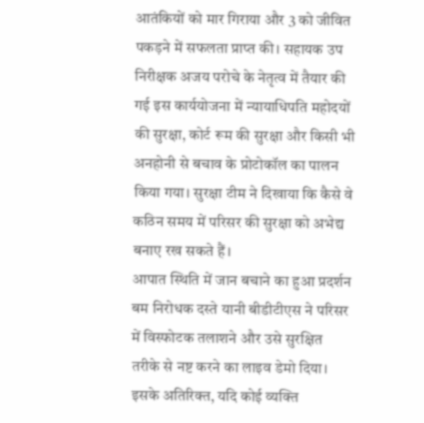आतंकियों को मार गिराया और 3 को जीवित पकड़ने में सफलता प्राप्त की। सहायक उप निरीक्षक अजय परोचे के नेतृत्व में तैयार की गई इस कार्ययोजना में न्यायाधिपति महोदयों की सुरक्षा, कोर्ट रूम की सुरक्षा और किसी भी अनहोनी से बचाव के प्रोटोकॉल का पालन किया गया। सुरक्षा टीम ने दिखाया कि कैसे वे कठिन समय में परिसर की सुरक्षा को अभेद्य बनाए रख सकते हैं।
आपात स्थिति में जान बचाने का हुआ प्रदर्शन
बम निरोधक दस्ते यानी बीडीटीएस ने परिसर में विस्फोटक तलाशने और उसे सुरक्षित तरीके से नष्ट करने का लाइव डेमो दिया। इसके अतिरिक्त, यदि कोई व्यक्ति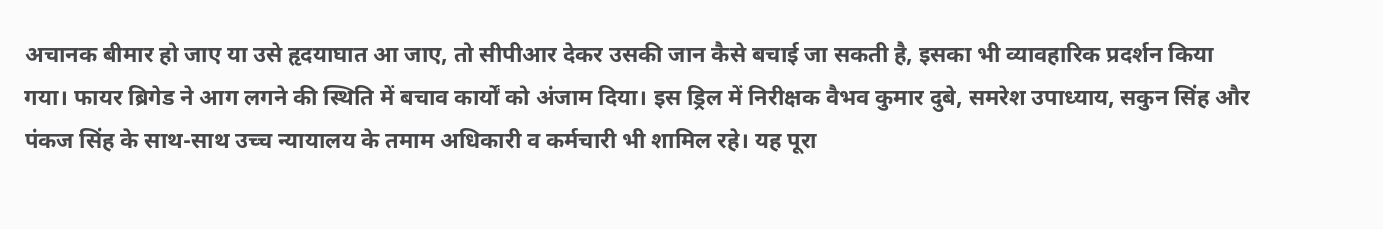अचानक बीमार हो जाए या उसे हृदयाघात आ जाए, तो सीपीआर देकर उसकी जान कैसे बचाई जा सकती है, इसका भी व्यावहारिक प्रदर्शन किया गया। फायर ब्रिगेड ने आग लगने की स्थिति में बचाव कार्यों को अंजाम दिया। इस ड्रिल में निरीक्षक वैभव कुमार दुबे, समरेश उपाध्याय, सकुन सिंह और पंकज सिंह के साथ-साथ उच्च न्यायालय के तमाम अधिकारी व कर्मचारी भी शामिल रहे। यह पूरा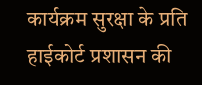कार्यक्रम सुरक्षा के प्रति हाईकोर्ट प्रशासन की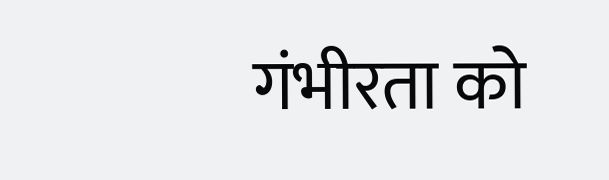गंभीरता को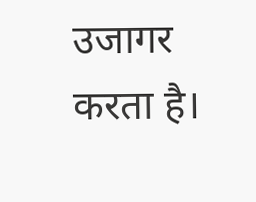उजागर करता है।